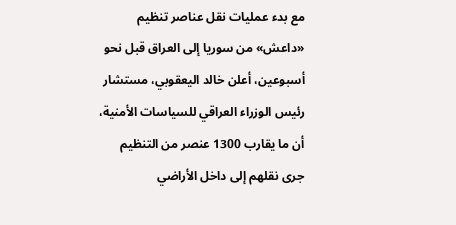مع بدء عمليات نقل عناصر تنظيم «داعش» من سوريا إلى العراق قبل نحو أسبوعين، أعلن خالد اليعقوبي، مستشار رئيس الوزراء العراقي للسياسات الأمنية، أن ما يقارب 1300 عنصر من التنظيم جرى نقلهم إلى داخل الأراضي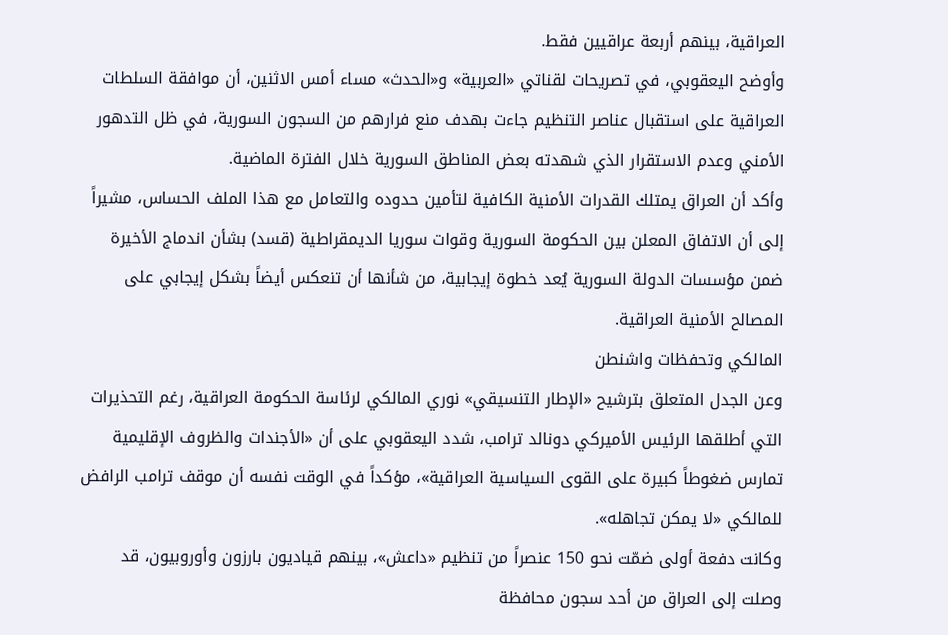العراقية، بينهم أربعة عراقيين فقط.
وأوضح اليعقوبي، في تصريحات لقناتي «العربية» و«الحدث» مساء أمس الاثنين، أن موافقة السلطات العراقية على استقبال عناصر التنظيم جاءت بهدف منع فرارهم من السجون السورية، في ظل التدهور الأمني وعدم الاستقرار الذي شهدته بعض المناطق السورية خلال الفترة الماضية.
وأكد أن العراق يمتلك القدرات الأمنية الكافية لتأمين حدوده والتعامل مع هذا الملف الحساس، مشيراً إلى أن الاتفاق المعلن بين الحكومة السورية وقوات سوريا الديمقراطية (قسد) بشأن اندماج الأخيرة ضمن مؤسسات الدولة السورية يُعد خطوة إيجابية، من شأنها أن تنعكس أيضاً بشكل إيجابي على المصالح الأمنية العراقية.
المالكي وتحفظات واشنطن
وعن الجدل المتعلق بترشيح «الإطار التنسيقي» نوري المالكي لرئاسة الحكومة العراقية، رغم التحذيرات التي أطلقها الرئيس الأميركي دونالد ترامب، شدد اليعقوبي على أن «الأجندات والظروف الإقليمية تمارس ضغوطاً كبيرة على القوى السياسية العراقية»، مؤكداً في الوقت نفسه أن موقف ترامب الرافض للمالكي «لا يمكن تجاهله».
وكانت دفعة أولى ضمّت نحو 150 عنصراً من تنظيم «داعش»، بينهم قياديون بارزون وأوروبيون، قد وصلت إلى العراق من أحد سجون محافظة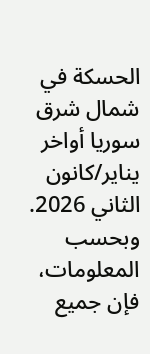الحسكة في شمال شرق سوريا أواخر يناير/كانون الثاني 2026. وبحسب المعلومات، فإن جميع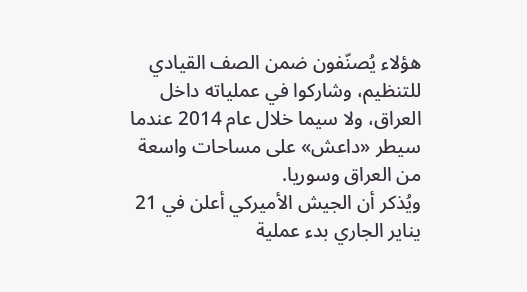هؤلاء يُصنّفون ضمن الصف القيادي للتنظيم، وشاركوا في عملياته داخل العراق، ولا سيما خلال عام 2014 عندما سيطر «داعش» على مساحات واسعة من العراق وسوريا.
ويُذكر أن الجيش الأميركي أعلن في 21 يناير الجاري بدء عملية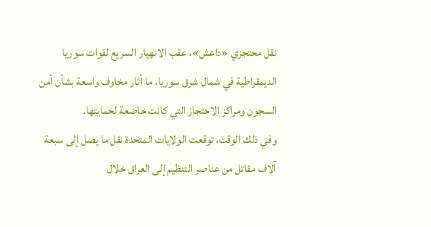نقل محتجزي «داعش»، عقب الانهيار السريع لقوات سوريا الديمقراطية في شمال شرق سوريا، ما أثار مخاوف واسعة بشأن أمن السجون ومراكز الاحتجاز التي كانت خاضعة لحمايتها.
وفي ذلك الوقت، توقعت الولايات المتحدة نقل ما يصل إلى سبعة آلاف مقاتل من عناصر التنظيم إلى العراق خلال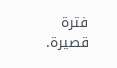فترة قصيرة.